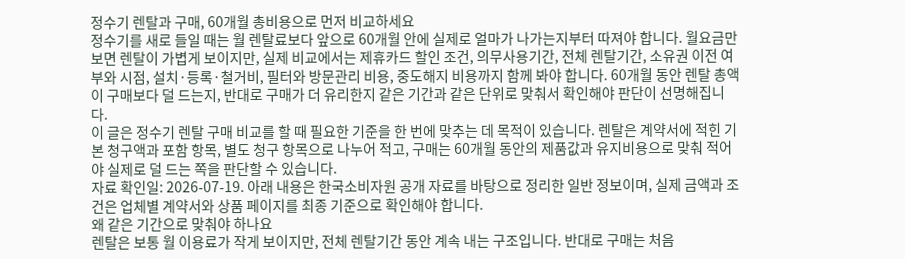정수기 렌탈과 구매, 60개월 총비용으로 먼저 비교하세요
정수기를 새로 들일 때는 월 렌탈료보다 앞으로 60개월 안에 실제로 얼마가 나가는지부터 따져야 합니다. 월요금만 보면 렌탈이 가볍게 보이지만, 실제 비교에서는 제휴카드 할인 조건, 의무사용기간, 전체 렌탈기간, 소유권 이전 여부와 시점, 설치·등록·철거비, 필터와 방문관리 비용, 중도해지 비용까지 함께 봐야 합니다. 60개월 동안 렌탈 총액이 구매보다 덜 드는지, 반대로 구매가 더 유리한지 같은 기간과 같은 단위로 맞춰서 확인해야 판단이 선명해집니다.
이 글은 정수기 렌탈 구매 비교를 할 때 필요한 기준을 한 번에 맞추는 데 목적이 있습니다. 렌탈은 계약서에 적힌 기본 청구액과 포함 항목, 별도 청구 항목으로 나누어 적고, 구매는 60개월 동안의 제품값과 유지비용으로 맞춰 적어야 실제로 덜 드는 쪽을 판단할 수 있습니다.
자료 확인일: 2026-07-19. 아래 내용은 한국소비자원 공개 자료를 바탕으로 정리한 일반 정보이며, 실제 금액과 조건은 업체별 계약서와 상품 페이지를 최종 기준으로 확인해야 합니다.
왜 같은 기간으로 맞춰야 하나요
렌탈은 보통 월 이용료가 작게 보이지만, 전체 렌탈기간 동안 계속 내는 구조입니다. 반대로 구매는 처음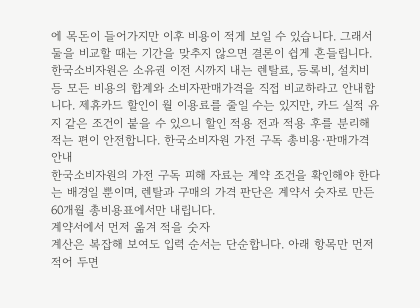에 목돈이 들어가지만 이후 비용이 적게 보일 수 있습니다. 그래서 둘을 비교할 때는 기간을 맞추지 않으면 결론이 쉽게 흔들립니다.
한국소비자원은 소유권 이전 시까지 내는 렌탈료, 등록비, 설치비 등 모든 비용의 합계와 소비자판매가격을 직접 비교하라고 안내합니다. 제휴카드 할인이 월 이용료를 줄일 수는 있지만, 카드 실적 유지 같은 조건이 붙을 수 있으니 할인 적용 전과 적용 후를 분리해 적는 편이 안전합니다. 한국소비자원 가전 구독 총비용·판매가격 안내
한국소비자원의 가전 구독 피해 자료는 계약 조건을 확인해야 한다는 배경일 뿐이며, 렌탈과 구매의 가격 판단은 계약서 숫자로 만든 60개월 총비용표에서만 내립니다.
계약서에서 먼저 옮겨 적을 숫자
계산은 복잡해 보여도 입력 순서는 단순합니다. 아래 항목만 먼저 적어 두면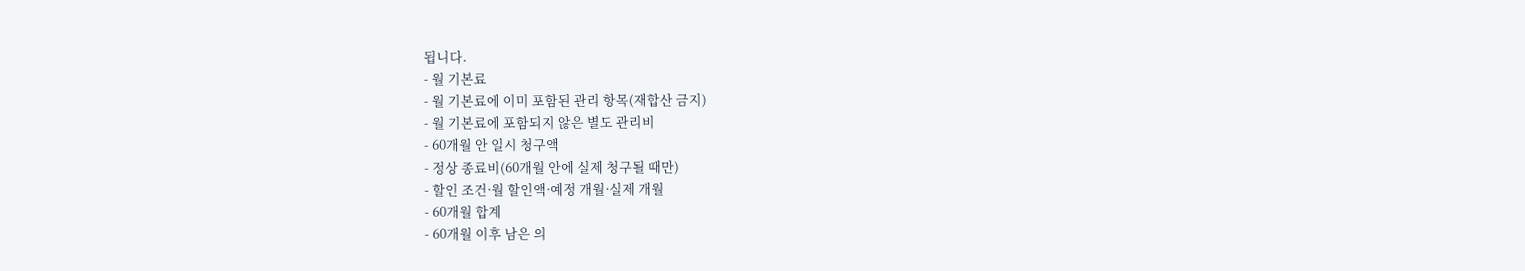됩니다.
- 월 기본료
- 월 기본료에 이미 포함된 관리 항목(재합산 금지)
- 월 기본료에 포함되지 않은 별도 관리비
- 60개월 안 일시 청구액
- 정상 종료비(60개월 안에 실제 청구될 때만)
- 할인 조건·월 할인액·예정 개월·실제 개월
- 60개월 합계
- 60개월 이후 남은 의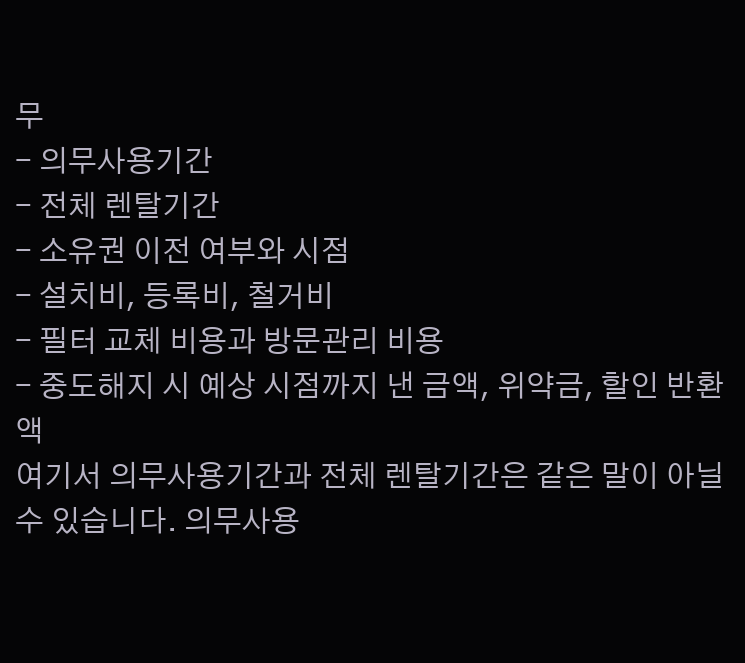무
- 의무사용기간
- 전체 렌탈기간
- 소유권 이전 여부와 시점
- 설치비, 등록비, 철거비
- 필터 교체 비용과 방문관리 비용
- 중도해지 시 예상 시점까지 낸 금액, 위약금, 할인 반환액
여기서 의무사용기간과 전체 렌탈기간은 같은 말이 아닐 수 있습니다. 의무사용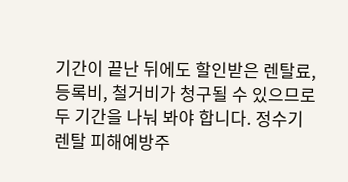기간이 끝난 뒤에도 할인받은 렌탈료, 등록비, 철거비가 청구될 수 있으므로 두 기간을 나눠 봐야 합니다. 정수기 렌탈 피해예방주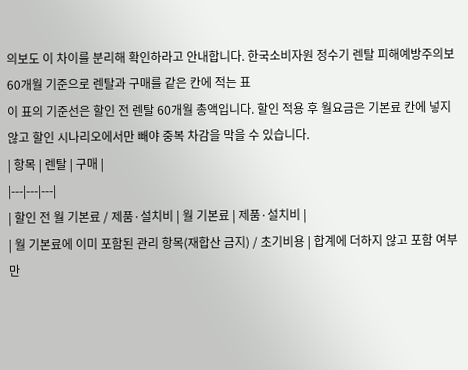의보도 이 차이를 분리해 확인하라고 안내합니다. 한국소비자원 정수기 렌탈 피해예방주의보
60개월 기준으로 렌탈과 구매를 같은 칸에 적는 표
이 표의 기준선은 할인 전 렌탈 60개월 총액입니다. 할인 적용 후 월요금은 기본료 칸에 넣지 않고 할인 시나리오에서만 빼야 중복 차감을 막을 수 있습니다.
| 항목 | 렌탈 | 구매 |
|---|---|---|
| 할인 전 월 기본료 / 제품·설치비 | 월 기본료 | 제품·설치비 |
| 월 기본료에 이미 포함된 관리 항목(재합산 금지) / 초기비용 | 합계에 더하지 않고 포함 여부만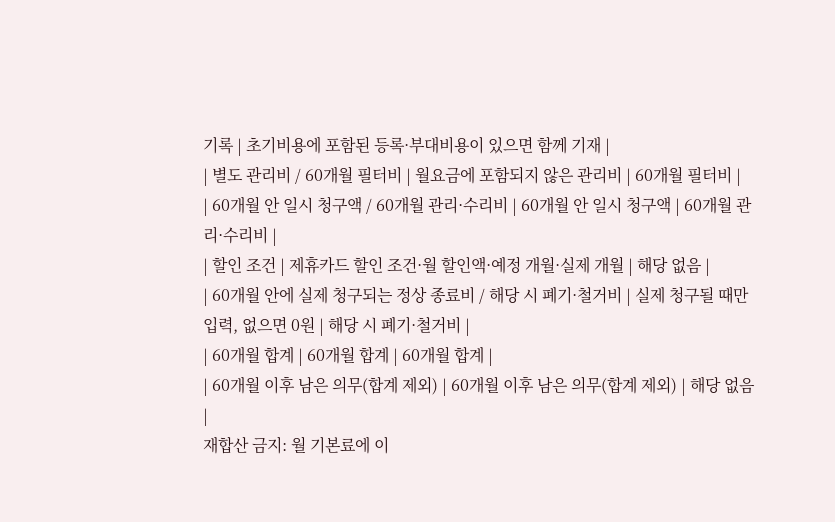기록 | 초기비용에 포함된 등록·부대비용이 있으면 함께 기재 |
| 별도 관리비 / 60개월 필터비 | 월요금에 포함되지 않은 관리비 | 60개월 필터비 |
| 60개월 안 일시 청구액 / 60개월 관리·수리비 | 60개월 안 일시 청구액 | 60개월 관리·수리비 |
| 할인 조건 | 제휴카드 할인 조건·월 할인액·예정 개월·실제 개월 | 해당 없음 |
| 60개월 안에 실제 청구되는 정상 종료비 / 해당 시 폐기·철거비 | 실제 청구될 때만 입력, 없으면 0원 | 해당 시 폐기·철거비 |
| 60개월 합계 | 60개월 합계 | 60개월 합계 |
| 60개월 이후 남은 의무(합계 제외) | 60개월 이후 남은 의무(합계 제외) | 해당 없음 |
재합산 금지: 월 기본료에 이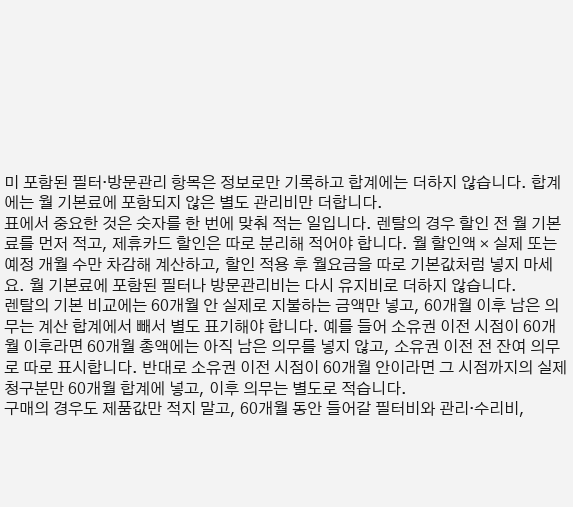미 포함된 필터·방문관리 항목은 정보로만 기록하고 합계에는 더하지 않습니다. 합계에는 월 기본료에 포함되지 않은 별도 관리비만 더합니다.
표에서 중요한 것은 숫자를 한 번에 맞춰 적는 일입니다. 렌탈의 경우 할인 전 월 기본료를 먼저 적고, 제휴카드 할인은 따로 분리해 적어야 합니다. 월 할인액 × 실제 또는 예정 개월 수만 차감해 계산하고, 할인 적용 후 월요금을 따로 기본값처럼 넣지 마세요. 월 기본료에 포함된 필터나 방문관리비는 다시 유지비로 더하지 않습니다.
렌탈의 기본 비교에는 60개월 안 실제로 지불하는 금액만 넣고, 60개월 이후 남은 의무는 계산 합계에서 빼서 별도 표기해야 합니다. 예를 들어 소유권 이전 시점이 60개월 이후라면 60개월 총액에는 아직 남은 의무를 넣지 않고, 소유권 이전 전 잔여 의무로 따로 표시합니다. 반대로 소유권 이전 시점이 60개월 안이라면 그 시점까지의 실제 청구분만 60개월 합계에 넣고, 이후 의무는 별도로 적습니다.
구매의 경우도 제품값만 적지 말고, 60개월 동안 들어갈 필터비와 관리·수리비,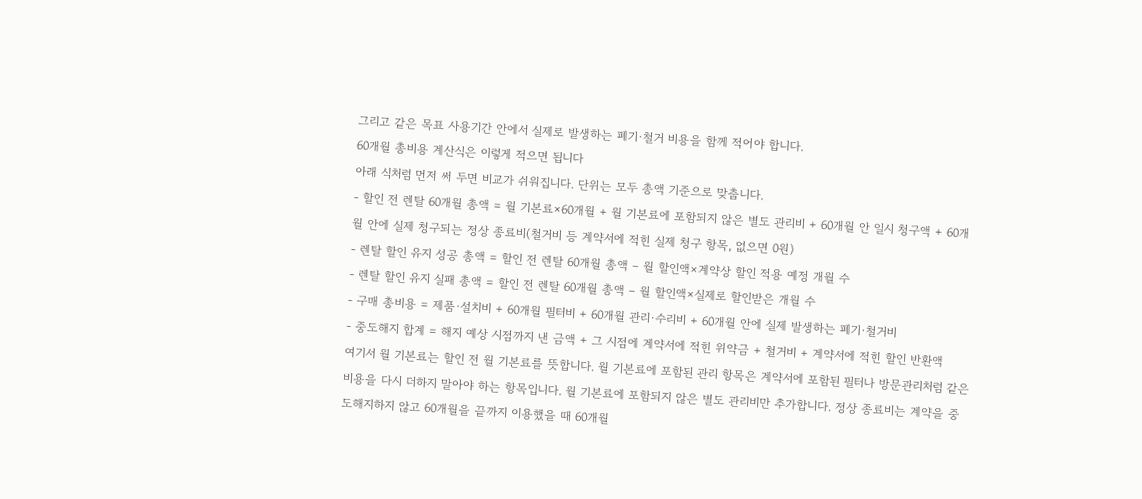그리고 같은 목표 사용기간 안에서 실제로 발생하는 폐기·철거 비용을 함께 적어야 합니다.
60개월 총비용 계산식은 이렇게 적으면 됩니다
아래 식처럼 먼저 써 두면 비교가 쉬워집니다. 단위는 모두 총액 기준으로 맞춥니다.
- 할인 전 렌탈 60개월 총액 = 월 기본료×60개월 + 월 기본료에 포함되지 않은 별도 관리비 + 60개월 안 일시 청구액 + 60개월 안에 실제 청구되는 정상 종료비(철거비 등 계약서에 적힌 실제 청구 항목, 없으면 0원)
- 렌탈 할인 유지 성공 총액 = 할인 전 렌탈 60개월 총액 – 월 할인액×계약상 할인 적용 예정 개월 수
- 렌탈 할인 유지 실패 총액 = 할인 전 렌탈 60개월 총액 – 월 할인액×실제로 할인받은 개월 수
- 구매 총비용 = 제품·설치비 + 60개월 필터비 + 60개월 관리·수리비 + 60개월 안에 실제 발생하는 폐기·철거비
- 중도해지 합계 = 해지 예상 시점까지 낸 금액 + 그 시점에 계약서에 적힌 위약금 + 철거비 + 계약서에 적힌 할인 반환액
여기서 월 기본료는 할인 전 월 기본료를 뜻합니다. 월 기본료에 포함된 관리 항목은 계약서에 포함된 필터나 방문관리처럼 같은 비용을 다시 더하지 말아야 하는 항목입니다. 월 기본료에 포함되지 않은 별도 관리비만 추가합니다. 정상 종료비는 계약을 중도해지하지 않고 60개월을 끝까지 이용했을 때 60개월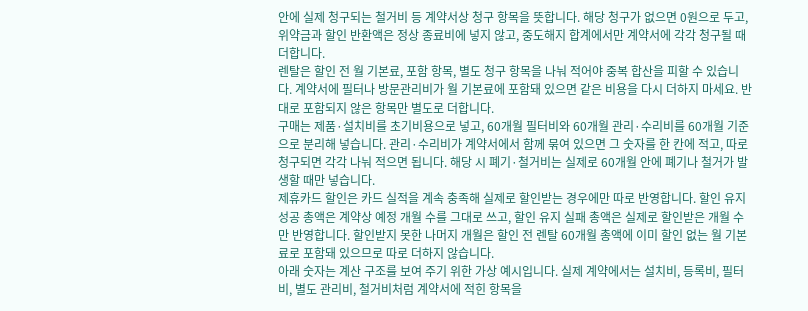안에 실제 청구되는 철거비 등 계약서상 청구 항목을 뜻합니다. 해당 청구가 없으면 0원으로 두고, 위약금과 할인 반환액은 정상 종료비에 넣지 않고, 중도해지 합계에서만 계약서에 각각 청구될 때 더합니다.
렌탈은 할인 전 월 기본료, 포함 항목, 별도 청구 항목을 나눠 적어야 중복 합산을 피할 수 있습니다. 계약서에 필터나 방문관리비가 월 기본료에 포함돼 있으면 같은 비용을 다시 더하지 마세요. 반대로 포함되지 않은 항목만 별도로 더합니다.
구매는 제품·설치비를 초기비용으로 넣고, 60개월 필터비와 60개월 관리·수리비를 60개월 기준으로 분리해 넣습니다. 관리·수리비가 계약서에서 함께 묶여 있으면 그 숫자를 한 칸에 적고, 따로 청구되면 각각 나눠 적으면 됩니다. 해당 시 폐기·철거비는 실제로 60개월 안에 폐기나 철거가 발생할 때만 넣습니다.
제휴카드 할인은 카드 실적을 계속 충족해 실제로 할인받는 경우에만 따로 반영합니다. 할인 유지 성공 총액은 계약상 예정 개월 수를 그대로 쓰고, 할인 유지 실패 총액은 실제로 할인받은 개월 수만 반영합니다. 할인받지 못한 나머지 개월은 할인 전 렌탈 60개월 총액에 이미 할인 없는 월 기본료로 포함돼 있으므로 따로 더하지 않습니다.
아래 숫자는 계산 구조를 보여 주기 위한 가상 예시입니다. 실제 계약에서는 설치비, 등록비, 필터비, 별도 관리비, 철거비처럼 계약서에 적힌 항목을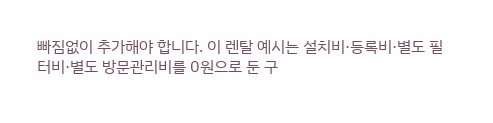빠짐없이 추가해야 합니다. 이 렌탈 예시는 설치비·등록비·별도 필터비·별도 방문관리비를 0원으로 둔 구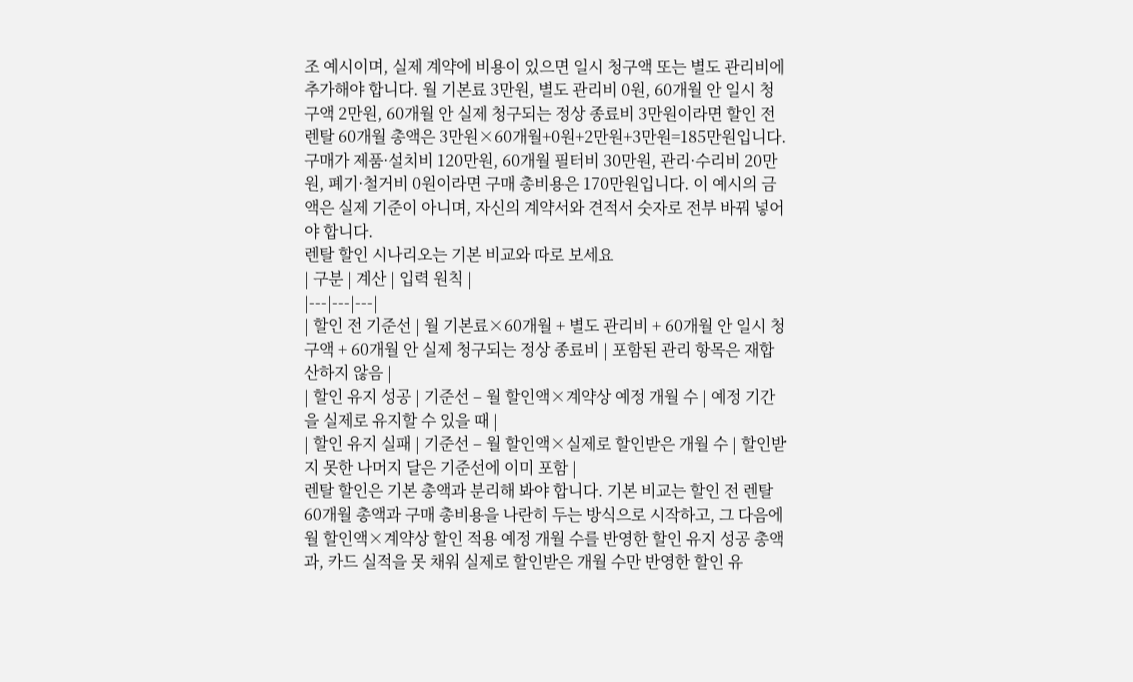조 예시이며, 실제 계약에 비용이 있으면 일시 청구액 또는 별도 관리비에 추가해야 합니다. 월 기본료 3만원, 별도 관리비 0원, 60개월 안 일시 청구액 2만원, 60개월 안 실제 청구되는 정상 종료비 3만원이라면 할인 전 렌탈 60개월 총액은 3만원×60개월+0원+2만원+3만원=185만원입니다. 구매가 제품·설치비 120만원, 60개월 필터비 30만원, 관리·수리비 20만원, 폐기·철거비 0원이라면 구매 총비용은 170만원입니다. 이 예시의 금액은 실제 기준이 아니며, 자신의 계약서와 견적서 숫자로 전부 바꿔 넣어야 합니다.
렌탈 할인 시나리오는 기본 비교와 따로 보세요
| 구분 | 계산 | 입력 원칙 |
|---|---|---|
| 할인 전 기준선 | 월 기본료×60개월 + 별도 관리비 + 60개월 안 일시 청구액 + 60개월 안 실제 청구되는 정상 종료비 | 포함된 관리 항목은 재합산하지 않음 |
| 할인 유지 성공 | 기준선 – 월 할인액×계약상 예정 개월 수 | 예정 기간을 실제로 유지할 수 있을 때 |
| 할인 유지 실패 | 기준선 – 월 할인액×실제로 할인받은 개월 수 | 할인받지 못한 나머지 달은 기준선에 이미 포함 |
렌탈 할인은 기본 총액과 분리해 봐야 합니다. 기본 비교는 할인 전 렌탈 60개월 총액과 구매 총비용을 나란히 두는 방식으로 시작하고, 그 다음에 월 할인액×계약상 할인 적용 예정 개월 수를 반영한 할인 유지 성공 총액과, 카드 실적을 못 채워 실제로 할인받은 개월 수만 반영한 할인 유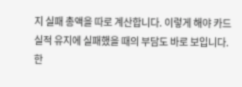지 실패 총액을 따로 계산합니다. 이렇게 해야 카드 실적 유지에 실패했을 때의 부담도 바로 보입니다.
한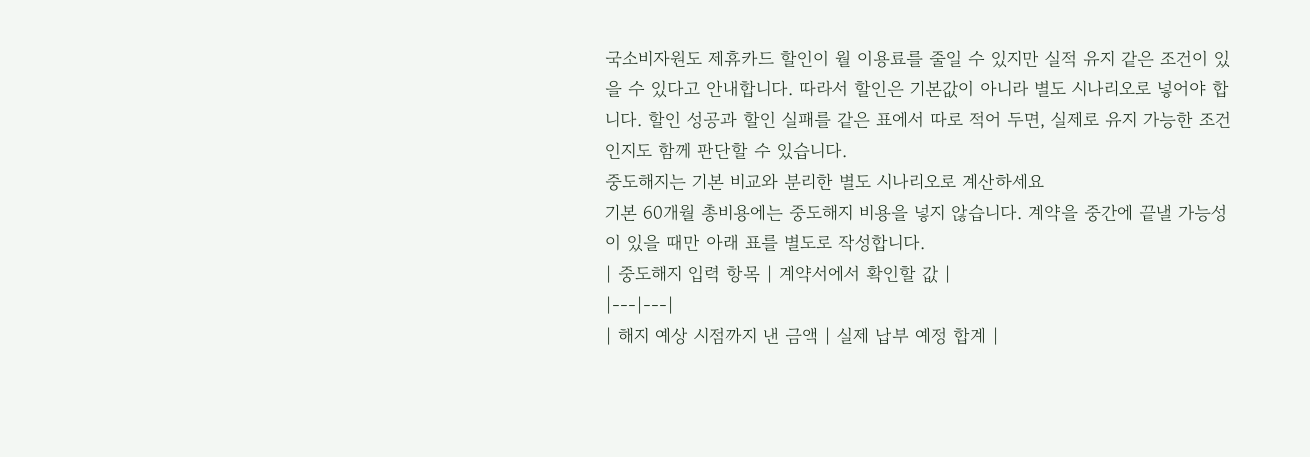국소비자원도 제휴카드 할인이 월 이용료를 줄일 수 있지만 실적 유지 같은 조건이 있을 수 있다고 안내합니다. 따라서 할인은 기본값이 아니라 별도 시나리오로 넣어야 합니다. 할인 성공과 할인 실패를 같은 표에서 따로 적어 두면, 실제로 유지 가능한 조건인지도 함께 판단할 수 있습니다.
중도해지는 기본 비교와 분리한 별도 시나리오로 계산하세요
기본 60개월 총비용에는 중도해지 비용을 넣지 않습니다. 계약을 중간에 끝낼 가능성이 있을 때만 아래 표를 별도로 작성합니다.
| 중도해지 입력 항목 | 계약서에서 확인할 값 |
|---|---|
| 해지 예상 시점까지 낸 금액 | 실제 납부 예정 합계 |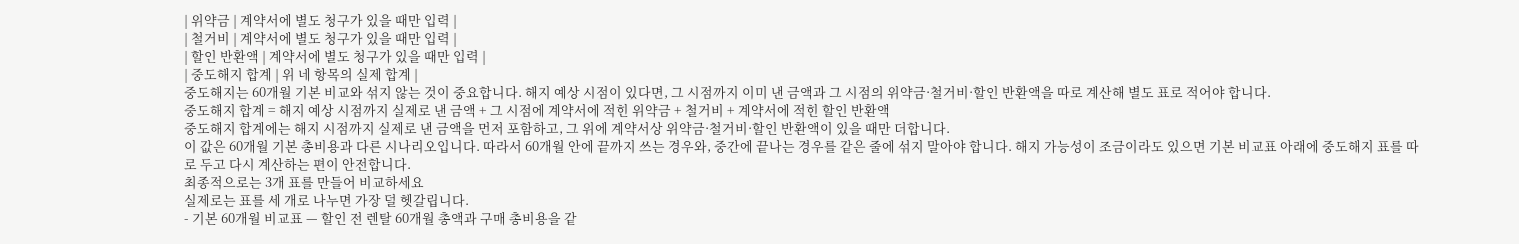| 위약금 | 계약서에 별도 청구가 있을 때만 입력 |
| 철거비 | 계약서에 별도 청구가 있을 때만 입력 |
| 할인 반환액 | 계약서에 별도 청구가 있을 때만 입력 |
| 중도해지 합계 | 위 네 항목의 실제 합계 |
중도해지는 60개월 기본 비교와 섞지 않는 것이 중요합니다. 해지 예상 시점이 있다면, 그 시점까지 이미 낸 금액과 그 시점의 위약금·철거비·할인 반환액을 따로 계산해 별도 표로 적어야 합니다.
중도해지 합계 = 해지 예상 시점까지 실제로 낸 금액 + 그 시점에 계약서에 적힌 위약금 + 철거비 + 계약서에 적힌 할인 반환액
중도해지 합계에는 해지 시점까지 실제로 낸 금액을 먼저 포함하고, 그 위에 계약서상 위약금·철거비·할인 반환액이 있을 때만 더합니다.
이 값은 60개월 기본 총비용과 다른 시나리오입니다. 따라서 60개월 안에 끝까지 쓰는 경우와, 중간에 끝나는 경우를 같은 줄에 섞지 말아야 합니다. 해지 가능성이 조금이라도 있으면 기본 비교표 아래에 중도해지 표를 따로 두고 다시 계산하는 편이 안전합니다.
최종적으로는 3개 표를 만들어 비교하세요
실제로는 표를 세 개로 나누면 가장 덜 헷갈립니다.
- 기본 60개월 비교표 — 할인 전 렌탈 60개월 총액과 구매 총비용을 같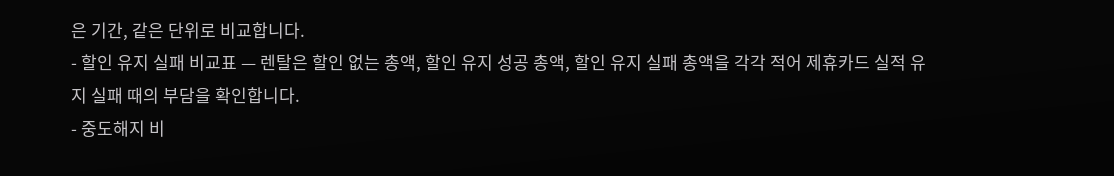은 기간, 같은 단위로 비교합니다.
- 할인 유지 실패 비교표 — 렌탈은 할인 없는 총액, 할인 유지 성공 총액, 할인 유지 실패 총액을 각각 적어 제휴카드 실적 유지 실패 때의 부담을 확인합니다.
- 중도해지 비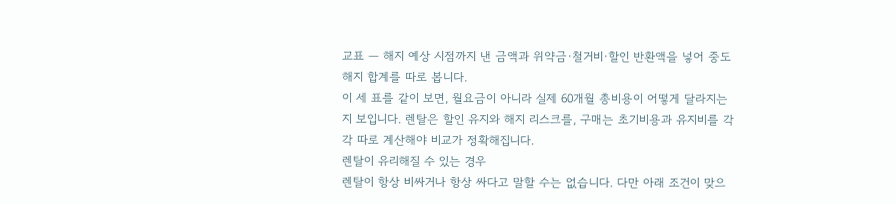교표 — 해지 예상 시점까지 낸 금액과 위약금·철거비·할인 반환액을 넣어 중도해지 합계를 따로 봅니다.
이 세 표를 같이 보면, 월요금이 아니라 실제 60개월 총비용이 어떻게 달라지는지 보입니다. 렌탈은 할인 유지와 해지 리스크를, 구매는 초기비용과 유지비를 각각 따로 계산해야 비교가 정확해집니다.
렌탈이 유리해질 수 있는 경우
렌탈이 항상 비싸거나 항상 싸다고 말할 수는 없습니다. 다만 아래 조건이 맞으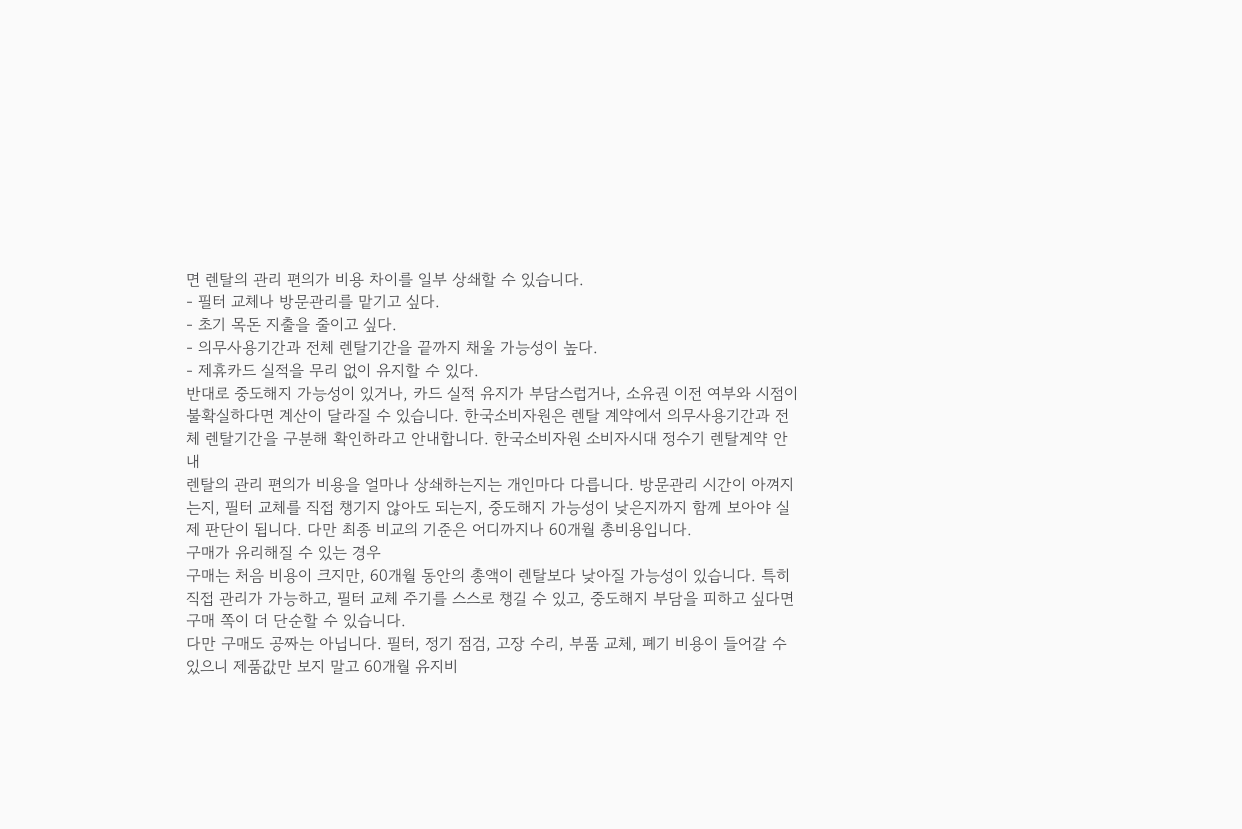면 렌탈의 관리 편의가 비용 차이를 일부 상쇄할 수 있습니다.
- 필터 교체나 방문관리를 맡기고 싶다.
- 초기 목돈 지출을 줄이고 싶다.
- 의무사용기간과 전체 렌탈기간을 끝까지 채울 가능성이 높다.
- 제휴카드 실적을 무리 없이 유지할 수 있다.
반대로 중도해지 가능성이 있거나, 카드 실적 유지가 부담스럽거나, 소유권 이전 여부와 시점이 불확실하다면 계산이 달라질 수 있습니다. 한국소비자원은 렌탈 계약에서 의무사용기간과 전체 렌탈기간을 구분해 확인하라고 안내합니다. 한국소비자원 소비자시대 정수기 렌탈계약 안내
렌탈의 관리 편의가 비용을 얼마나 상쇄하는지는 개인마다 다릅니다. 방문관리 시간이 아껴지는지, 필터 교체를 직접 챙기지 않아도 되는지, 중도해지 가능성이 낮은지까지 함께 보아야 실제 판단이 됩니다. 다만 최종 비교의 기준은 어디까지나 60개월 총비용입니다.
구매가 유리해질 수 있는 경우
구매는 처음 비용이 크지만, 60개월 동안의 총액이 렌탈보다 낮아질 가능성이 있습니다. 특히 직접 관리가 가능하고, 필터 교체 주기를 스스로 챙길 수 있고, 중도해지 부담을 피하고 싶다면 구매 쪽이 더 단순할 수 있습니다.
다만 구매도 공짜는 아닙니다. 필터, 정기 점검, 고장 수리, 부품 교체, 폐기 비용이 들어갈 수 있으니 제품값만 보지 말고 60개월 유지비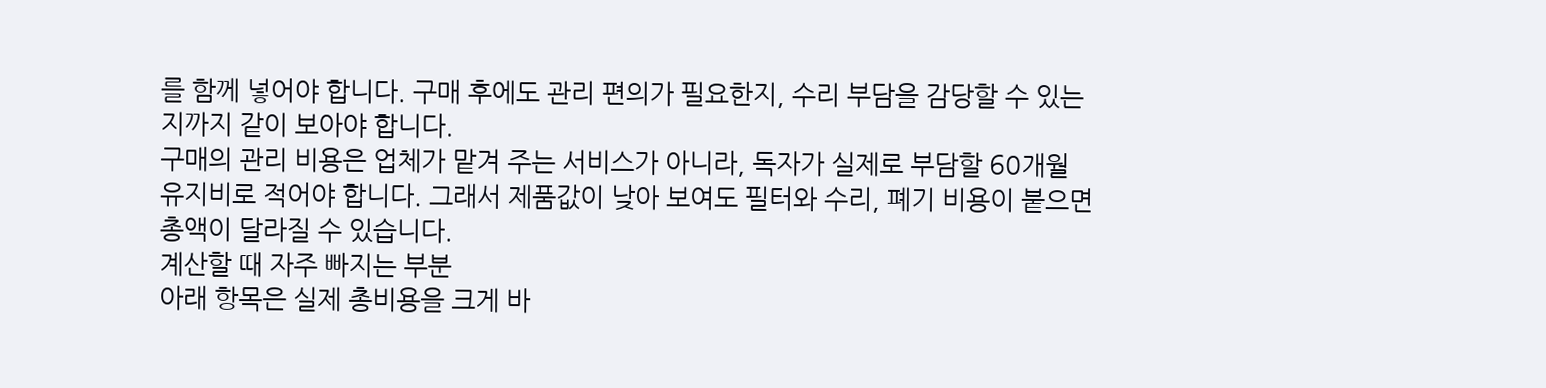를 함께 넣어야 합니다. 구매 후에도 관리 편의가 필요한지, 수리 부담을 감당할 수 있는지까지 같이 보아야 합니다.
구매의 관리 비용은 업체가 맡겨 주는 서비스가 아니라, 독자가 실제로 부담할 60개월 유지비로 적어야 합니다. 그래서 제품값이 낮아 보여도 필터와 수리, 폐기 비용이 붙으면 총액이 달라질 수 있습니다.
계산할 때 자주 빠지는 부분
아래 항목은 실제 총비용을 크게 바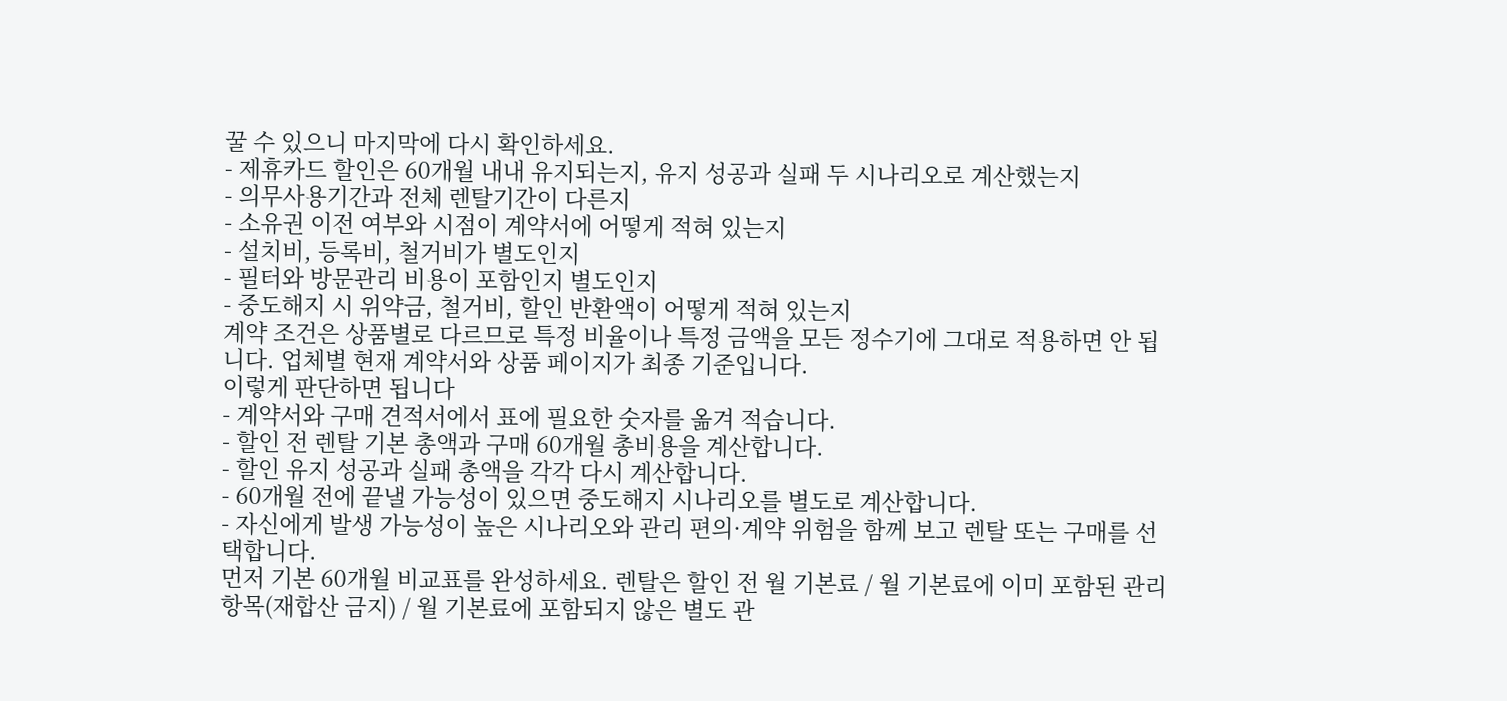꿀 수 있으니 마지막에 다시 확인하세요.
- 제휴카드 할인은 60개월 내내 유지되는지, 유지 성공과 실패 두 시나리오로 계산했는지
- 의무사용기간과 전체 렌탈기간이 다른지
- 소유권 이전 여부와 시점이 계약서에 어떻게 적혀 있는지
- 설치비, 등록비, 철거비가 별도인지
- 필터와 방문관리 비용이 포함인지 별도인지
- 중도해지 시 위약금, 철거비, 할인 반환액이 어떻게 적혀 있는지
계약 조건은 상품별로 다르므로 특정 비율이나 특정 금액을 모든 정수기에 그대로 적용하면 안 됩니다. 업체별 현재 계약서와 상품 페이지가 최종 기준입니다.
이렇게 판단하면 됩니다
- 계약서와 구매 견적서에서 표에 필요한 숫자를 옮겨 적습니다.
- 할인 전 렌탈 기본 총액과 구매 60개월 총비용을 계산합니다.
- 할인 유지 성공과 실패 총액을 각각 다시 계산합니다.
- 60개월 전에 끝낼 가능성이 있으면 중도해지 시나리오를 별도로 계산합니다.
- 자신에게 발생 가능성이 높은 시나리오와 관리 편의·계약 위험을 함께 보고 렌탈 또는 구매를 선택합니다.
먼저 기본 60개월 비교표를 완성하세요. 렌탈은 할인 전 월 기본료 / 월 기본료에 이미 포함된 관리 항목(재합산 금지) / 월 기본료에 포함되지 않은 별도 관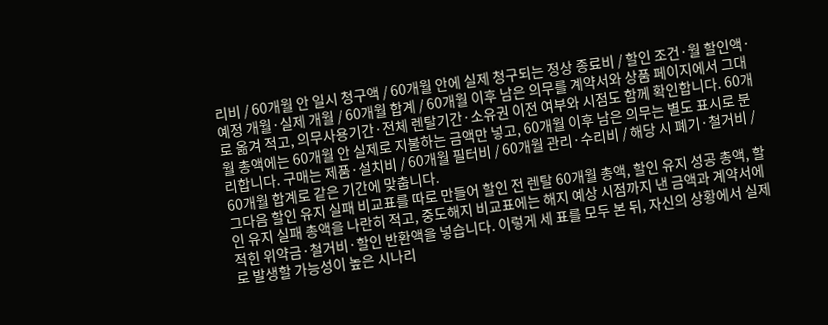리비 / 60개월 안 일시 청구액 / 60개월 안에 실제 청구되는 정상 종료비 / 할인 조건·월 할인액·예정 개월·실제 개월 / 60개월 합계 / 60개월 이후 남은 의무를 계약서와 상품 페이지에서 그대로 옮겨 적고, 의무사용기간·전체 렌탈기간·소유권 이전 여부와 시점도 함께 확인합니다. 60개월 총액에는 60개월 안 실제로 지불하는 금액만 넣고, 60개월 이후 남은 의무는 별도 표시로 분리합니다. 구매는 제품·설치비 / 60개월 필터비 / 60개월 관리·수리비 / 해당 시 폐기·철거비 / 60개월 합계로 같은 기간에 맞춥니다.
그다음 할인 유지 실패 비교표를 따로 만들어 할인 전 렌탈 60개월 총액, 할인 유지 성공 총액, 할인 유지 실패 총액을 나란히 적고, 중도해지 비교표에는 해지 예상 시점까지 낸 금액과 계약서에 적힌 위약금·철거비·할인 반환액을 넣습니다. 이렇게 세 표를 모두 본 뒤, 자신의 상황에서 실제로 발생할 가능성이 높은 시나리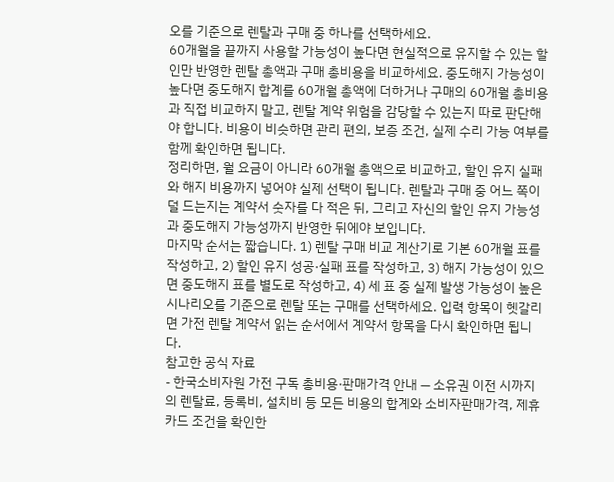오를 기준으로 렌탈과 구매 중 하나를 선택하세요.
60개월을 끝까지 사용할 가능성이 높다면 현실적으로 유지할 수 있는 할인만 반영한 렌탈 총액과 구매 총비용을 비교하세요. 중도해지 가능성이 높다면 중도해지 합계를 60개월 총액에 더하거나 구매의 60개월 총비용과 직접 비교하지 말고, 렌탈 계약 위험을 감당할 수 있는지 따로 판단해야 합니다. 비용이 비슷하면 관리 편의, 보증 조건, 실제 수리 가능 여부를 함께 확인하면 됩니다.
정리하면, 월 요금이 아니라 60개월 총액으로 비교하고, 할인 유지 실패와 해지 비용까지 넣어야 실제 선택이 됩니다. 렌탈과 구매 중 어느 쪽이 덜 드는지는 계약서 숫자를 다 적은 뒤, 그리고 자신의 할인 유지 가능성과 중도해지 가능성까지 반영한 뒤에야 보입니다.
마지막 순서는 짧습니다. 1) 렌탈 구매 비교 계산기로 기본 60개월 표를 작성하고, 2) 할인 유지 성공·실패 표를 작성하고, 3) 해지 가능성이 있으면 중도해지 표를 별도로 작성하고, 4) 세 표 중 실제 발생 가능성이 높은 시나리오를 기준으로 렌탈 또는 구매를 선택하세요. 입력 항목이 헷갈리면 가전 렌탈 계약서 읽는 순서에서 계약서 항목을 다시 확인하면 됩니다.
참고한 공식 자료
- 한국소비자원 가전 구독 총비용·판매가격 안내 — 소유권 이전 시까지의 렌탈료, 등록비, 설치비 등 모든 비용의 합계와 소비자판매가격, 제휴카드 조건을 확인한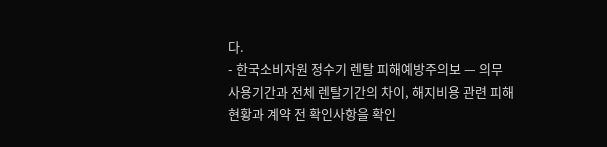다.
- 한국소비자원 정수기 렌탈 피해예방주의보 — 의무사용기간과 전체 렌탈기간의 차이, 해지비용 관련 피해 현황과 계약 전 확인사항을 확인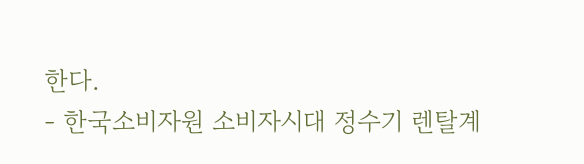한다.
- 한국소비자원 소비자시대 정수기 렌탈계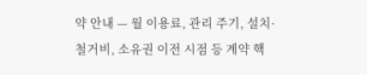약 안내 — 월 이용료, 관리 주기, 설치·철거비, 소유권 이전 시점 등 계약 핵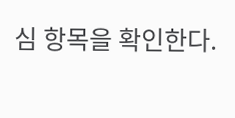심 항목을 확인한다.